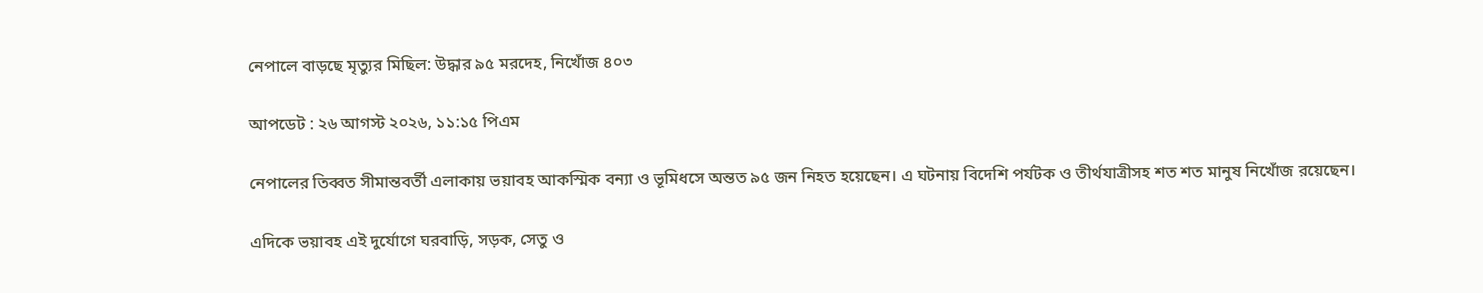নেপালে বাড়ছে মৃত্যুর মিছিল: উদ্ধার ৯৫ মরদেহ, নিখোঁজ ৪০৩

আপডেট : ২৬ আগস্ট ২০২৬, ১১:১৫ পিএম

নেপালের তিব্বত সীমান্তবর্তী এলাকায় ভয়াবহ আকস্মিক বন্যা ও ভূমিধসে অন্তত ৯৫ জন নিহত হয়েছেন। এ ঘটনায় বিদেশি পর্যটক ও তীর্থযাত্রীসহ শত শত মানুষ নিখোঁজ রয়েছেন।

এদিকে ভয়াবহ এই দুর্যোগে ঘরবাড়ি, সড়ক, সেতু ও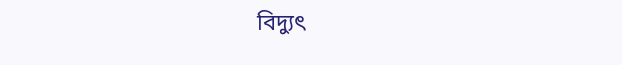বিদ্যুৎ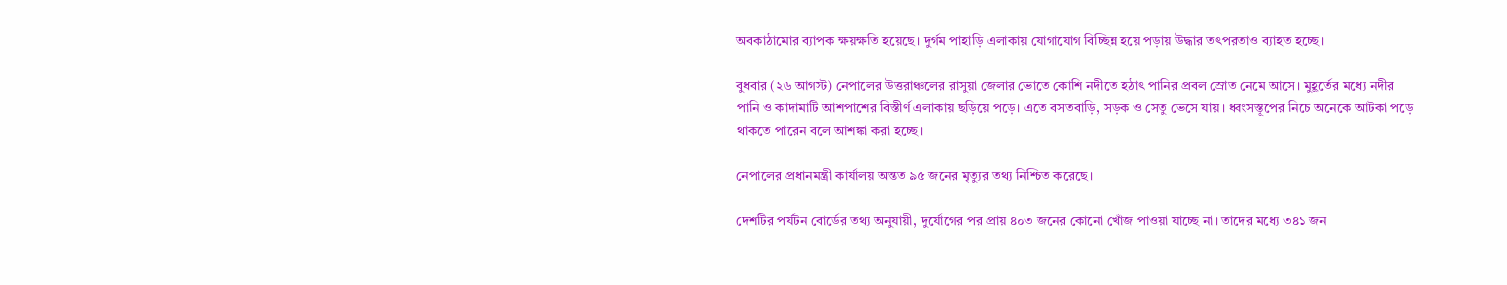অবকাঠামোর ব্যাপক ক্ষয়ক্ষতি হয়েছে। দুর্গম পাহাড়ি এলাকায় যোগাযোগ বিচ্ছিন্ন হয়ে পড়ায় উদ্ধার তৎপরতাও ব্যাহত হচ্ছে।

বুধবার (২৬ আগস্ট) নেপালের উত্তরাঞ্চলের রাসুয়া জেলার ভোতে কোশি নদীতে হঠাৎ পানির প্রবল স্রোত নেমে আসে। মুহূর্তের মধ্যে নদীর পানি ও কাদামাটি আশপাশের বিস্তীর্ণ এলাকায় ছড়িয়ে পড়ে। এতে বসতবাড়ি, সড়ক ও সেতু ভেসে যায়। ধ্বংসস্তূপের নিচে অনেকে আটকা পড়ে থাকতে পারেন বলে আশঙ্কা করা হচ্ছে।

নেপালের প্রধানমন্ত্রী কার্যালয় অন্তত ৯৫ জনের মৃত্যুর তথ্য নিশ্চিত করেছে।

দেশটির পর্যটন বোর্ডের তথ্য অনুযায়ী, দুর্যোগের পর প্রায় ৪০৩ জনের কোনো খোঁজ পাওয়া যাচ্ছে না। তাদের মধ্যে ৩৪১ জন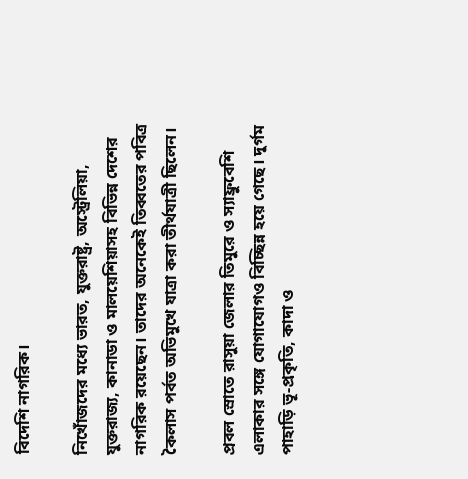বিদেশি নাগরিক।

নিখোঁজদের মধ্যে ভারত, যুক্তরাষ্ট্র, অস্ট্রেলিয়া, যুক্তরাজ্য, কানাডা ও মালয়েশিয়াসহ বিভিন্ন দেশের নাগরিক রয়েছেন। তাদের অনেকেই তিব্বতের পবিত্র কৈলাস পর্বত অভিমুখে যাত্রা করা তীর্থযাত্রী ছিলেন।

প্রবল স্রোতে রাসুয়া জেলার তিমুরে ও স্যাফ্রুবেশি এলাকার সঙ্গে যোগাযোগও বিচ্ছিন্ন হয়ে গেছে। দুর্গম পাহাড়ি ভূ-প্রকৃতি, কাদা ও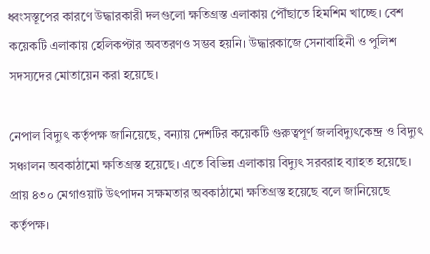ধ্বংসস্তূপের কারণে উদ্ধারকারী দলগুলো ক্ষতিগ্রস্ত এলাকায় পৌঁছাতে হিমশিম খাচ্ছে। বেশ কয়েকটি এলাকায় হেলিকপ্টার অবতরণও সম্ভব হয়নি। উদ্ধারকাজে সেনাবাহিনী ও পুলিশ সদস্যদের মোতায়েন করা হয়েছে।

নেপাল বিদ্যুৎ কর্তৃপক্ষ জানিয়েছে, বন্যায় দেশটির কয়েকটি গুরুত্বপূর্ণ জলবিদ্যুৎকেন্দ্র ও বিদ্যুৎ সঞ্চালন অবকাঠামো ক্ষতিগ্রস্ত হয়েছে। এতে বিভিন্ন এলাকায় বিদ্যুৎ সরবরাহ ব্যাহত হয়েছে। প্রায় ৪৩০ মেগাওয়াট উৎপাদন সক্ষমতার অবকাঠামো ক্ষতিগ্রস্ত হয়েছে বলে জানিয়েছে কর্তৃপক্ষ।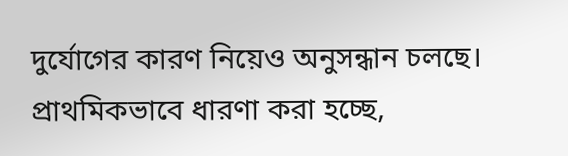দুর্যোগের কারণ নিয়েও অনুসন্ধান চলছে। প্রাথমিকভাবে ধারণা করা হচ্ছে,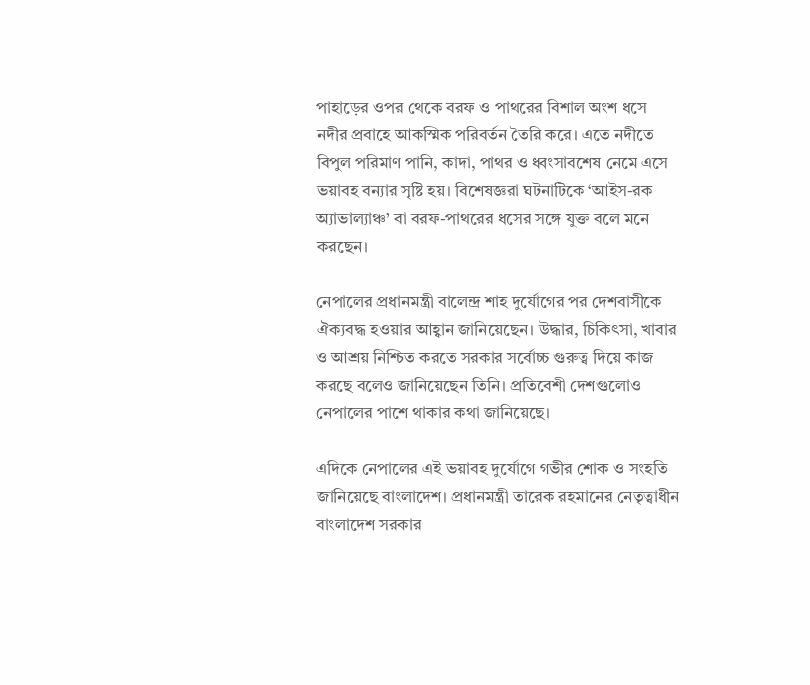পাহাড়ের ওপর থেকে বরফ ও পাথরের বিশাল অংশ ধসে নদীর প্রবাহে আকস্মিক পরিবর্তন তৈরি করে। এতে নদীতে বিপুল পরিমাণ পানি, কাদা, পাথর ও ধ্বংসাবশেষ নেমে এসে ভয়াবহ বন্যার সৃষ্টি হয়। বিশেষজ্ঞরা ঘটনাটিকে ‘আইস-রক অ্যাভাল্যাঞ্চ’ বা বরফ-পাথরের ধসের সঙ্গে যুক্ত বলে মনে করছেন।

নেপালের প্রধানমন্ত্রী বালেন্দ্র শাহ দুর্যোগের পর দেশবাসীকে ঐক্যবদ্ধ হওয়ার আহ্বান জানিয়েছেন। উদ্ধার, চিকিৎসা, খাবার ও আশ্রয় নিশ্চিত করতে সরকার সর্বোচ্চ গুরুত্ব দিয়ে কাজ করছে বলেও জানিয়েছেন তিনি। প্রতিবেশী দেশগুলোও নেপালের পাশে থাকার কথা জানিয়েছে।

এদিকে নেপালের এই ভয়াবহ দুর্যোগে গভীর শোক ও সংহতি জানিয়েছে বাংলাদেশ। প্রধানমন্ত্রী তারেক রহমানের নেতৃত্বাধীন বাংলাদেশ সরকার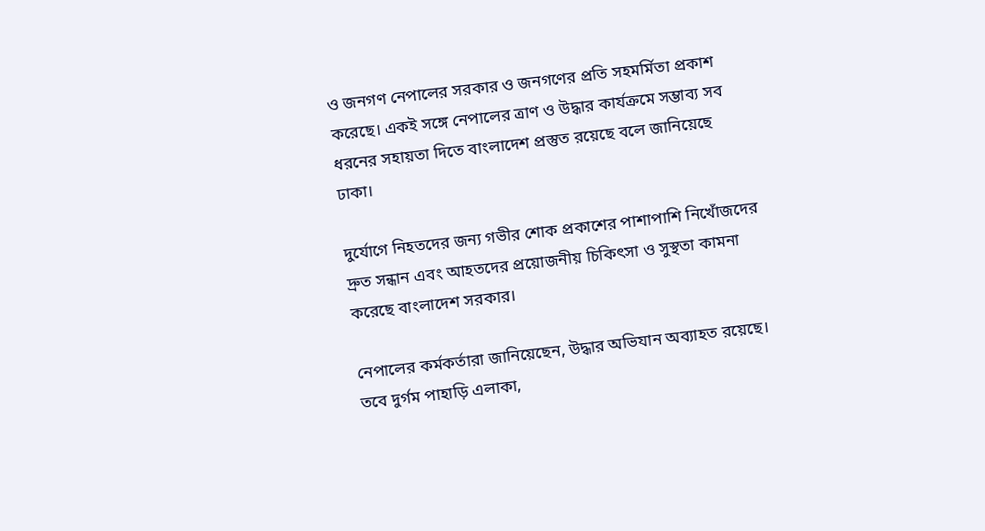ও জনগণ নেপালের সরকার ও জনগণের প্রতি সহমর্মিতা প্রকাশ করেছে। একই সঙ্গে নেপালের ত্রাণ ও উদ্ধার কার্যক্রমে সম্ভাব্য সব ধরনের সহায়তা দিতে বাংলাদেশ প্রস্তুত রয়েছে বলে জানিয়েছে ঢাকা।

দুর্যোগে নিহতদের জন্য গভীর শোক প্রকাশের পাশাপাশি নিখোঁজদের দ্রুত সন্ধান এবং আহতদের প্রয়োজনীয় চিকিৎসা ও সুস্থতা কামনা করেছে বাংলাদেশ সরকার।

নেপালের কর্মকর্তারা জানিয়েছেন, উদ্ধার অভিযান অব্যাহত রয়েছে। তবে দুর্গম পাহাড়ি এলাকা,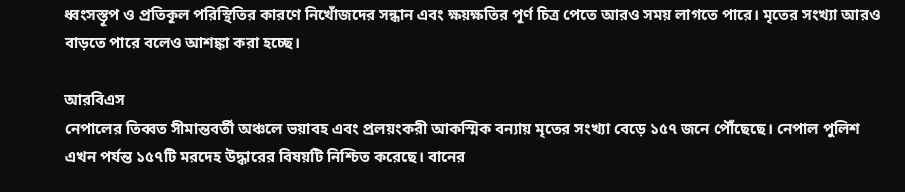ধ্বংসস্তূপ ও প্রতিকূল পরিস্থিতির কারণে নিখোঁজদের সন্ধান এবং ক্ষয়ক্ষতির পূর্ণ চিত্র পেতে আরও সময় লাগতে পারে। মৃতের সংখ্যা আরও বাড়তে পারে বলেও আশঙ্কা করা হচ্ছে।

আরবিএস
নেপালের তিব্বত সীমান্তবর্তী অঞ্চলে ভয়াবহ এবং প্রলয়ংকরী আকস্মিক বন্যায় মৃতের সংখ্যা বেড়ে ১৫৭ জনে পৌঁছেছে। নেপাল পুলিশ এখন পর্যন্ত ১৫৭টি মরদেহ উদ্ধারের বিষয়টি নিশ্চিত করেছে। বানের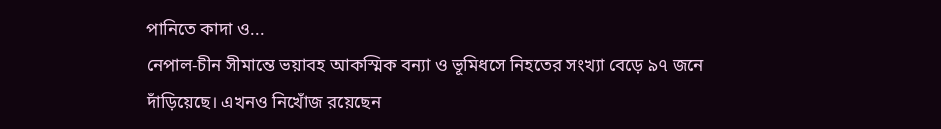পানিতে কাদা ও...
নেপাল-চীন সীমান্তে ভয়াবহ আকস্মিক বন্যা ও ভূমিধসে নিহতের সংখ্যা বেড়ে ৯৭ জনে দাঁড়িয়েছে। এখনও নিখোঁজ রয়েছেন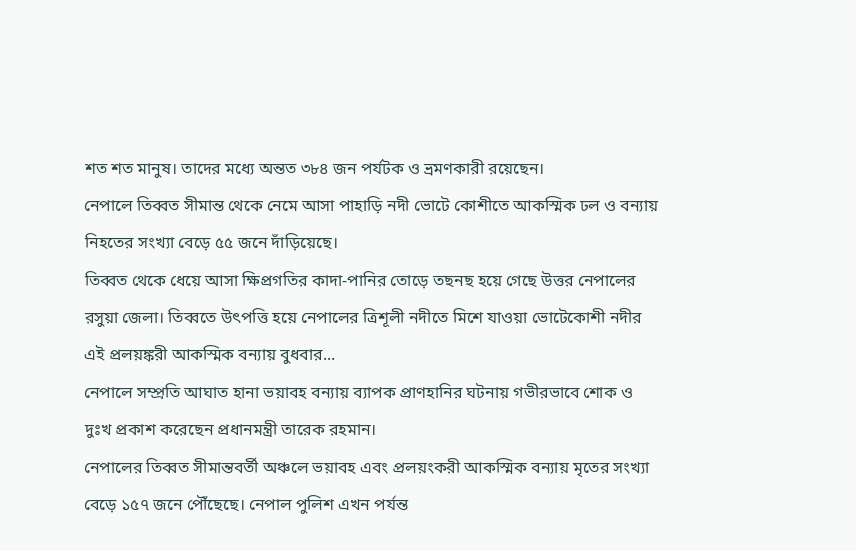শত শত মানুষ। তাদের মধ্যে অন্তত ৩৮৪ জন পর্যটক ও ভ্রমণকারী রয়েছেন।
নেপালে তিব্বত সীমান্ত থেকে নেমে আসা পাহাড়ি নদী ভোটে কোশীতে আকস্মিক ঢল ও বন্যায় নিহতের সংখ্যা বেড়ে ৫৫ জনে দাঁড়িয়েছে।
তিব্বত থেকে ধেয়ে আসা ক্ষিপ্রগতির কাদা-পানির তোড়ে তছনছ হয়ে গেছে উত্তর নেপালের রসুয়া জেলা। তিব্বতে উৎপত্তি হয়ে নেপালের ত্রিশূলী নদীতে মিশে যাওয়া ভোটেকোশী নদীর এই প্রলয়ঙ্করী আকস্মিক বন্যায় বুধবার...
নেপালে সম্প্রতি আঘাত হানা ভয়াবহ বন্যায় ব্যাপক প্রাণহানির ঘটনায় গভীরভাবে শোক ও দুঃখ প্রকাশ করেছেন প্রধানমন্ত্রী তারেক রহমান।
নেপালের তিব্বত সীমান্তবর্তী অঞ্চলে ভয়াবহ এবং প্রলয়ংকরী আকস্মিক বন্যায় মৃতের সংখ্যা বেড়ে ১৫৭ জনে পৌঁছেছে। নেপাল পুলিশ এখন পর্যন্ত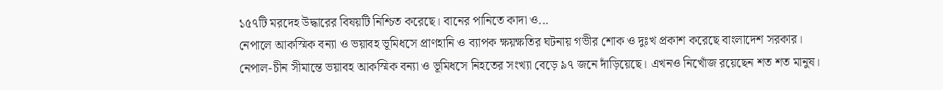১৫৭টি মরদেহ উদ্ধারের বিষয়টি নিশ্চিত করেছে। বানের পানিতে কাদা ও...
নেপালে আকস্মিক বন্যা ও ভয়াবহ ভূমিধসে প্রাণহানি ও ব্যাপক ক্ষয়ক্ষতির ঘটনায় গভীর শোক ও দুঃখ প্রকাশ করেছে বাংলাদেশ সরকার।
নেপাল-চীন সীমান্তে ভয়াবহ আকস্মিক বন্যা ও ভূমিধসে নিহতের সংখ্যা বেড়ে ৯৭ জনে দাঁড়িয়েছে। এখনও নিখোঁজ রয়েছেন শত শত মানুষ।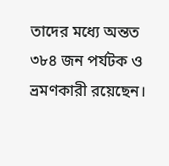তাদের মধ্যে অন্তত ৩৮৪ জন পর্যটক ও ভ্রমণকারী রয়েছেন।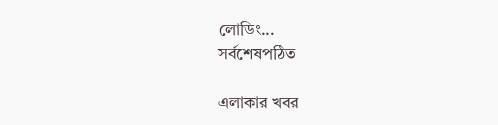লোডিং...
সর্বশেষপঠিত

এলাকার খবর